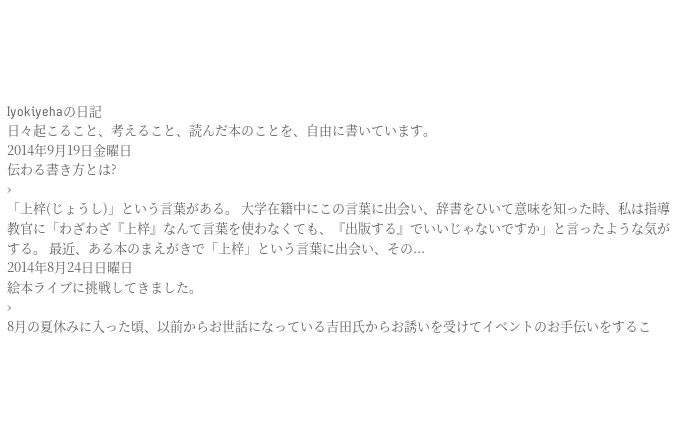Iyokiyehaの日記
日々起こること、考えること、読んだ本のことを、自由に書いています。
2014年9月19日金曜日
伝わる書き方とは?
›
「上梓(じょうし)」という言葉がある。 大学在籍中にこの言葉に出会い、辞書をひいて意味を知った時、私は指導教官に「わざわざ『上梓』なんて言葉を使わなくても、『出版する』でいいじゃないですか」と言ったような気がする。 最近、ある本のまえがきで「上梓」という言葉に出会い、その...
2014年8月24日日曜日
絵本ライブに挑戦してきました。
›
8月の夏休みに入った頃、以前からお世話になっている吉田氏からお誘いを受けてイベントのお手伝いをするこ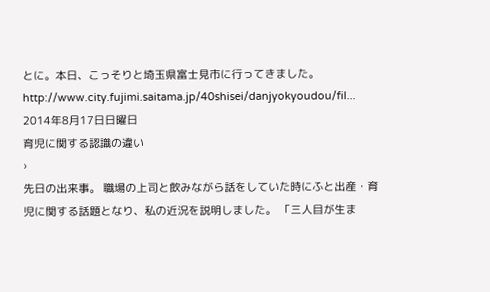とに。本日、こっそりと埼玉県富士見市に行ってきました。 http://www.city.fujimi.saitama.jp/40shisei/danjyokyoudou/fil...
2014年8月17日日曜日
育児に関する認識の違い
›
先日の出来事。 職場の上司と飲みながら話をしていた時にふと出産・育児に関する話題となり、私の近況を説明しました。 「三人目が生ま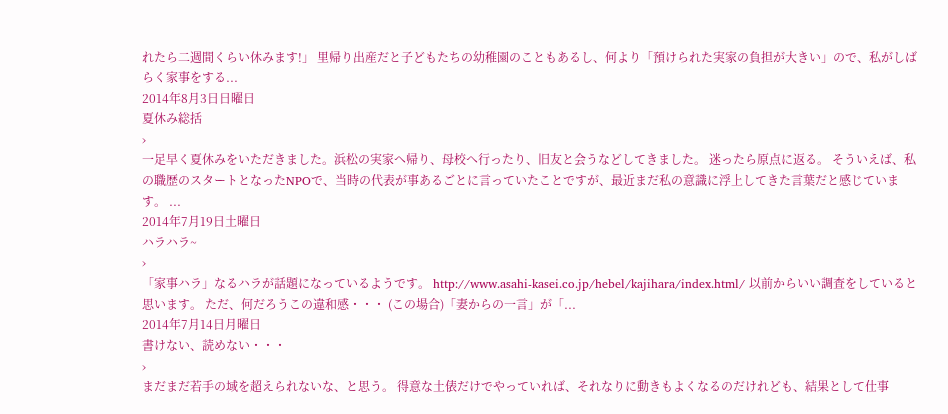れたら二週間くらい休みます!」 里帰り出産だと子どもたちの幼稚園のこともあるし、何より「預けられた実家の負担が大きい」ので、私がしばらく家事をする...
2014年8月3日日曜日
夏休み総括
›
一足早く夏休みをいただきました。浜松の実家へ帰り、母校へ行ったり、旧友と会うなどしてきました。 迷ったら原点に返る。 そういえば、私の職歴のスタートとなったNPOで、当時の代表が事あるごとに言っていたことですが、最近まだ私の意識に浮上してきた言葉だと感じています。 ...
2014年7月19日土曜日
ハラハラ~
›
「家事ハラ」なるハラが話題になっているようです。 http://www.asahi-kasei.co.jp/hebel/kajihara/index.html/ 以前からいい調査をしていると思います。 ただ、何だろうこの違和感・・・ (この場合)「妻からの一言」が「...
2014年7月14日月曜日
書けない、読めない・・・
›
まだまだ若手の域を超えられないな、と思う。 得意な土俵だけでやっていれば、それなりに動きもよくなるのだけれども、結果として仕事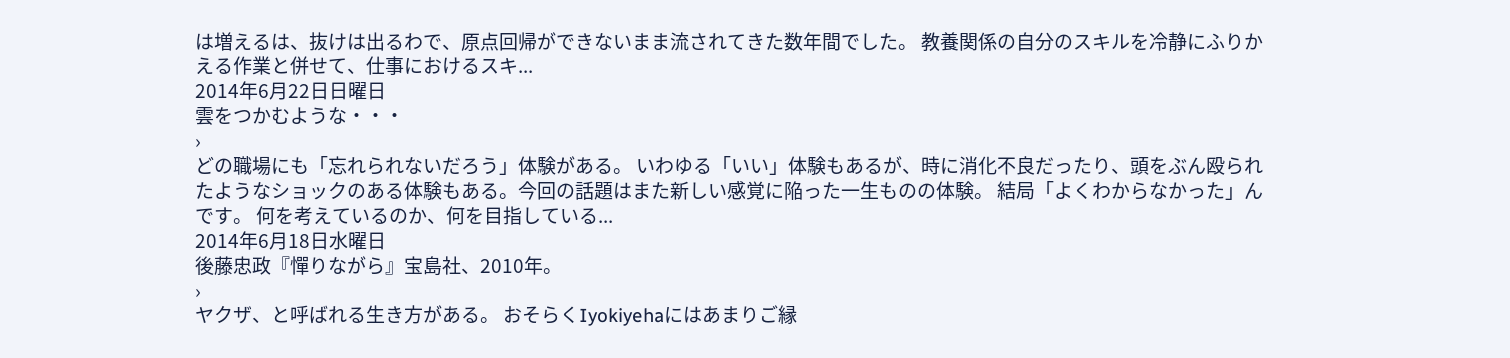は増えるは、抜けは出るわで、原点回帰ができないまま流されてきた数年間でした。 教養関係の自分のスキルを冷静にふりかえる作業と併せて、仕事におけるスキ...
2014年6月22日日曜日
雲をつかむような・・・
›
どの職場にも「忘れられないだろう」体験がある。 いわゆる「いい」体験もあるが、時に消化不良だったり、頭をぶん殴られたようなショックのある体験もある。今回の話題はまた新しい感覚に陥った一生ものの体験。 結局「よくわからなかった」んです。 何を考えているのか、何を目指している...
2014年6月18日水曜日
後藤忠政『憚りながら』宝島社、2010年。
›
ヤクザ、と呼ばれる生き方がある。 おそらくIyokiyehaにはあまりご縁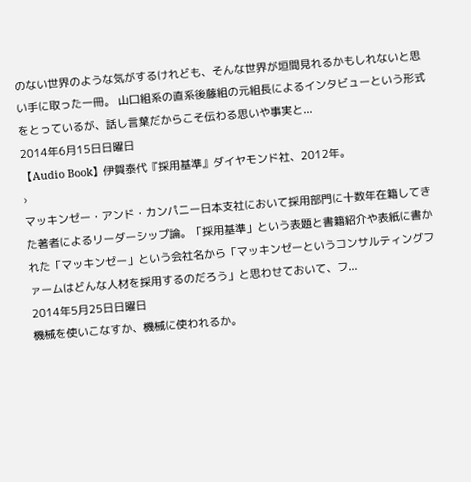のない世界のような気がするけれども、そんな世界が垣間見れるかもしれないと思い手に取った一冊。 山口組系の直系後藤組の元組長によるインタビューという形式をとっているが、話し言葉だからこそ伝わる思いや事実と...
2014年6月15日日曜日
【Audio Book】伊賀泰代『採用基準』ダイヤモンド社、2012年。
›
マッキンゼー・アンド・カンパニー日本支社において採用部門に十数年在籍してきた著者によるリーダーシップ論。「採用基準」という表題と書籍紹介や表紙に書かれた「マッキンゼー」という会社名から「マッキンゼーというコンサルティングファームはどんな人材を採用するのだろう」と思わせておいて、フ...
2014年5月25日日曜日
機械を使いこなすか、機械に使われるか。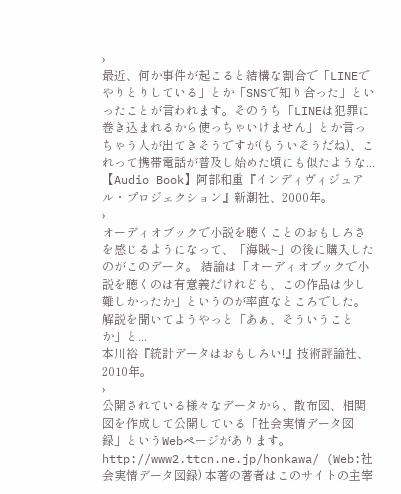›
最近、何か事件が起こると結構な割合で「LINEでやりとりしている」とか「SNSで知り合った」といったことが言われます。そのうち「LINEは犯罪に巻き込まれるから使っちゃいけません」とか言っちゃう人が出てきそうですが(もういそうだね)、これって携帯電話が普及し始めた頃にも似たような...
【Audio Book】阿部和重『インディヴィジュアル・プロジェクション』新潮社、2000年。
›
オーディオブックで小説を聴くことのおもしろさを感じるようになって、「海賊~」の後に購入したのがこのデータ。 結論は「オーディオブックで小説を聴くのは有意義だけれども、この作品は少し難しかったか」というのが率直なところでした。 解説を聞いてようやっと「あぁ、そういうことか」と...
本川裕『統計データはおもしろい!』技術評論社、2010年。
›
公開されている様々なデータから、散布図、相関図を作成して公開している「社会実情データ図録」というWebページがあります。 http://www2.ttcn.ne.jp/honkawa/ (Web:社会実情データ図録) 本著の著者はこのサイトの主宰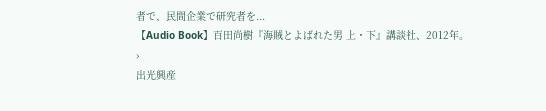者で、民間企業で研究者を...
【Audio Book】百田尚樹『海賊とよばれた男 上・下』講談社、2012年。
›
出光興産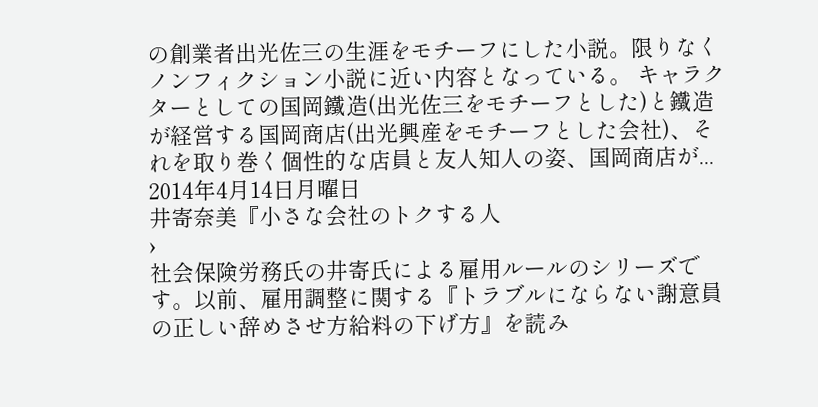の創業者出光佐三の生涯をモチーフにした小説。限りなくノンフィクション小説に近い内容となっている。 キャラクターとしての国岡鐵造(出光佐三をモチーフとした)と鐵造が経営する国岡商店(出光興産をモチーフとした会社)、それを取り巻く個性的な店員と友人知人の姿、国岡商店が...
2014年4月14日月曜日
井寄奈美『小さな会社のトクする人
›
社会保険労務氏の井寄氏による雇用ルールのシリーズです。以前、雇用調整に関する『トラブルにならない謝意員の正しい辞めさせ方給料の下げ方』を読み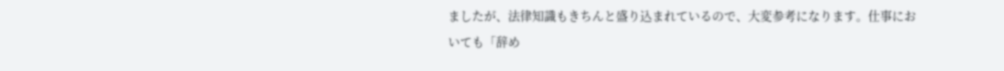ましたが、法律知識もきちんと盛り込まれているので、大変参考になります。仕事においても「辞め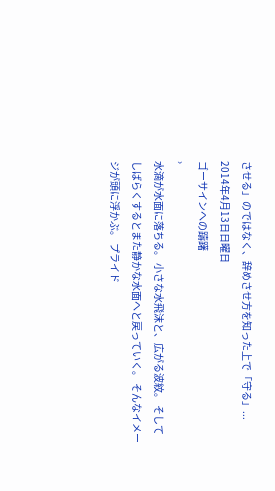させる」のではなく、辞めさせ方を知った上で「守る」...
2014年4月13日日曜日
ゴーサインへの躊躇
›
水滴が水面に落ちる。 小さな水飛沫と、広がる波紋。 そしてしばらくするとまた静かな水面へと戻っていく。 そんなイメージが頭に浮かぶ。 プライド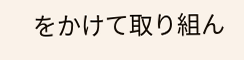をかけて取り組ん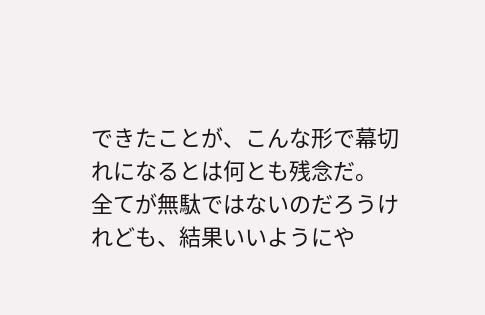できたことが、こんな形で幕切れになるとは何とも残念だ。 全てが無駄ではないのだろうけれども、結果いいようにや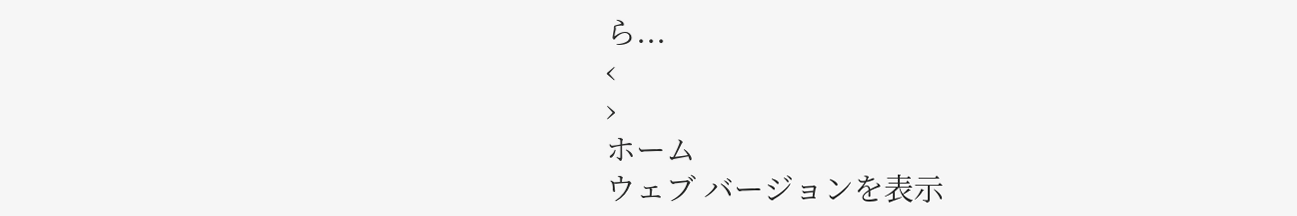ら...
‹
›
ホーム
ウェブ バージョンを表示